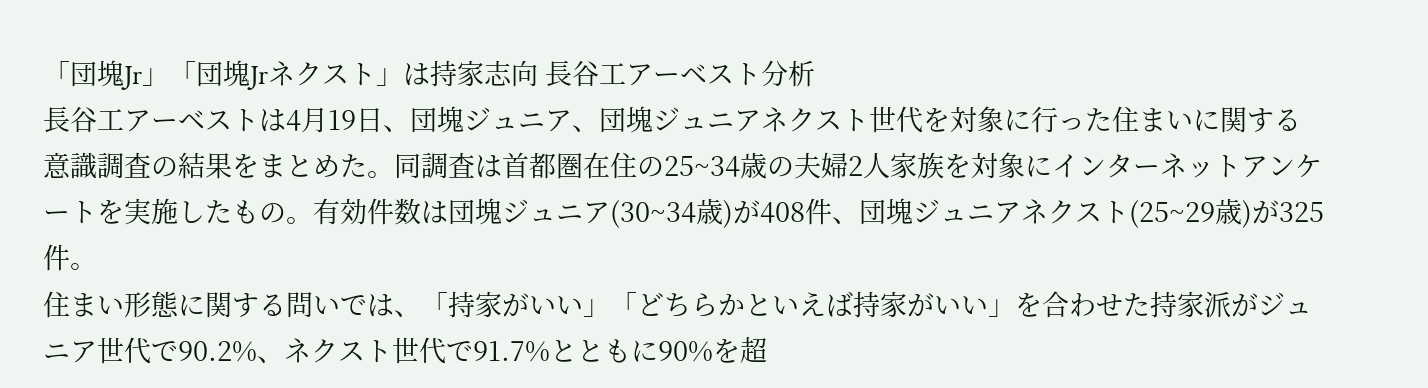「団塊Jr」「団塊Jrネクスト」は持家志向 長谷工アーベスト分析
長谷工アーベストは4月19日、団塊ジュニア、団塊ジュニアネクスト世代を対象に行った住まいに関する意識調査の結果をまとめた。同調査は首都圏在住の25~34歳の夫婦2人家族を対象にインターネットアンケートを実施したもの。有効件数は団塊ジュニア(30~34歳)が408件、団塊ジュニアネクスト(25~29歳)が325件。
住まい形態に関する問いでは、「持家がいい」「どちらかといえば持家がいい」を合わせた持家派がジュニア世代で90.2%、ネクスト世代で91.7%とともに90%を超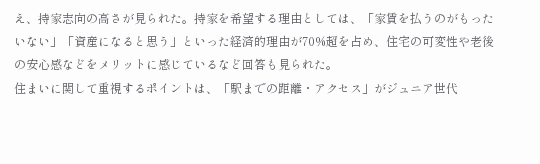え、持家志向の高さが見られた。持家を希望する理由としては、「家賃を払うのがもったいない」「資産になると思う」といった経済的理由が70%超を占め、住宅の可変性や老後の安心感などをメリットに感じているなど回答も見られた。
住まいに関して重視するポイントは、「駅までの距離・アクセス」がジュニア世代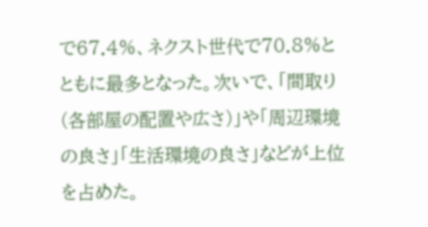で67.4%、ネクスト世代で70.8%とともに最多となった。次いで、「間取り(各部屋の配置や広さ)」や「周辺環境の良さ」「生活環境の良さ」などが上位を占めた。